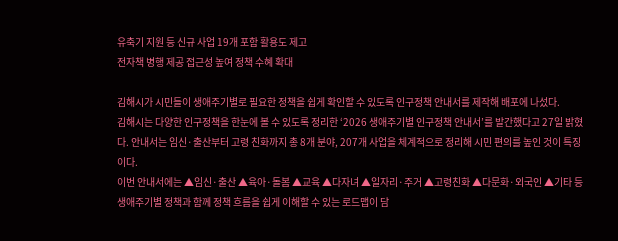유축기 지원 등 신규 사업 19개 포함 활용도 제고
전자책 병행 제공 접근성 높여 정책 수혜 확대

김해시가 시민들이 생애주기별로 필요한 정책을 쉽게 확인할 수 있도록 인구정책 안내서를 제작해 배포에 나섰다.
김해시는 다양한 인구정책을 한눈에 볼 수 있도록 정리한 ‘2026 생애주기별 인구정책 안내서’를 발간했다고 27일 밝혔다. 안내서는 임신·출산부터 고령 친화까지 총 8개 분야, 207개 사업을 체계적으로 정리해 시민 편의를 높인 것이 특징이다.
이번 안내서에는 ▲임신·출산 ▲육아·돌봄 ▲교육 ▲다자녀 ▲일자리·주거 ▲고령친화 ▲다문화·외국인 ▲기타 등 생애주기별 정책과 함께 정책 흐름을 쉽게 이해할 수 있는 로드맵이 담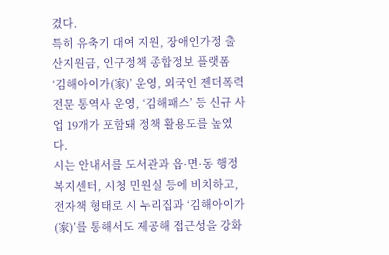겼다.
특히 유축기 대여 지원, 장애인가정 출산지원금, 인구정책 종합정보 플랫폼 ‘김해아이가(家)’ 운영, 외국인 젠더폭력 전문 통역사 운영, ‘김해패스’ 등 신규 사업 19개가 포함돼 정책 활용도를 높였다.
시는 안내서를 도서관과 읍·면·동 행정복지센터, 시청 민원실 등에 비치하고, 전자책 형태로 시 누리집과 ‘김해아이가(家)’를 통해서도 제공해 접근성을 강화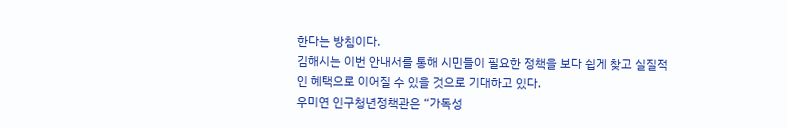한다는 방침이다.
김해시는 이번 안내서를 통해 시민들이 필요한 정책을 보다 쉽게 찾고 실질적인 혜택으로 이어질 수 있을 것으로 기대하고 있다.
우미연 인구청년정책관은 “가독성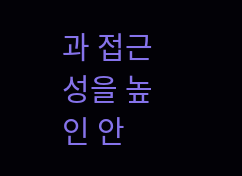과 접근성을 높인 안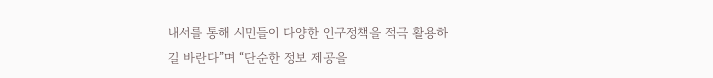내서를 통해 시민들이 다양한 인구정책을 적극 활용하길 바란다”며 “단순한 정보 제공을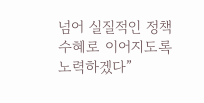넘어 실질적인 정책 수혜로 이어지도록 노력하겠다”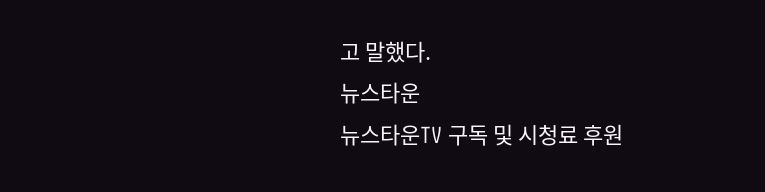고 말했다.
뉴스타운
뉴스타운TV 구독 및 시청료 후원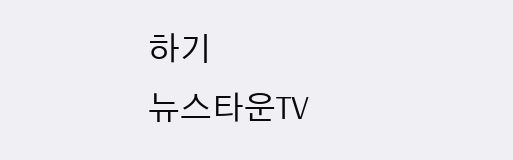하기
뉴스타운TV